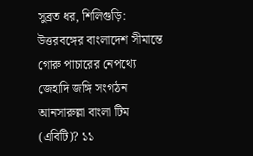সুব্রত ধর, শিলিগুড়ি: উত্তরবঙ্গের বাংলাদেশ সীমান্তে গোরু পাচারের নেপথ্যে জেহাদি জঙ্গি সংগঠন আনসারুল্লা বাংলা টিম (এবিটি)? ১১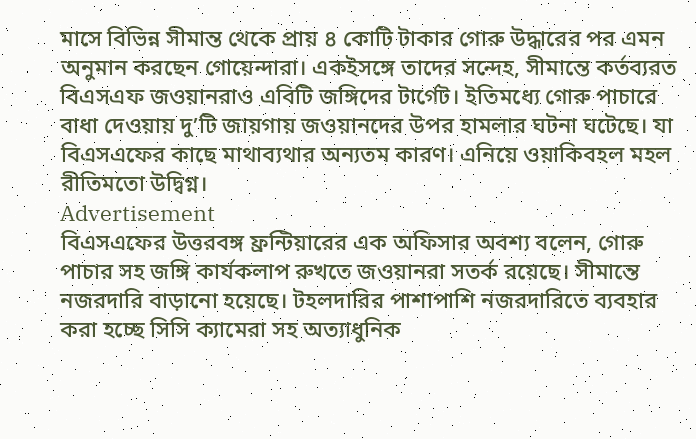মাসে বিভিন্ন সীমান্ত থেকে প্রায় ৪ কোটি টাকার গোরু উদ্ধারের পর এমন অনুমান করছেন গোয়েন্দারা। একইসঙ্গে তাদের সন্দেহ, সীমান্তে কর্তব্যরত বিএসএফ জওয়ানরাও এবিটি জঙ্গিদের টার্গেট। ইতিমধ্যে গোরু পাচারে বাধা দেওয়ায় দু’টি জায়গায় জওয়ানদের উপর হামলার ঘটনা ঘটেছে। যা বিএসএফের কাছে মাথাব্যথার অন্যতম কারণ। এনিয়ে ওয়াকিবহল মহল রীতিমতো উদ্বিগ্ন।
Advertisement
বিএসএফের উত্তরবঙ্গ ফ্রন্টিয়ারের এক অফিসার অবশ্য বলেন, গোরু পাচার সহ জঙ্গি কার্যকলাপ রুখতে জওয়ানরা সতর্ক রয়েছে। সীমান্তে নজরদারি বাড়ানো হয়েছে। টহলদারির পাশাপাশি নজরদারিতে ব্যবহার করা হচ্ছে সিসি ক্যামেরা সহ অত্যাধুনিক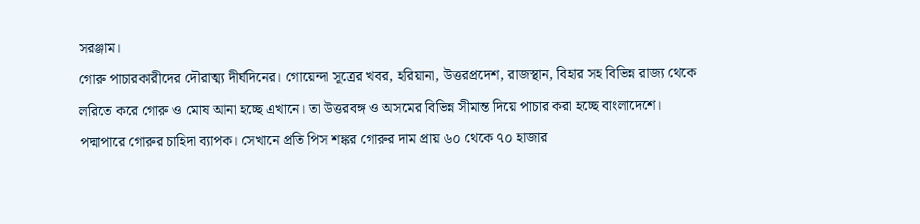সরঞ্জাম।
গোরু পাচারকারীদের দৌরাত্ম্য দীর্ঘদিনের। গোয়েন্দা সূত্রের খবর, হরিয়ানা, উত্তরপ্রদেশ, রাজস্থান, বিহার সহ বিভিন্ন রাজ্য থেকে লরিতে করে গোরু ও মোষ আনা হচ্ছে এখানে। তা উত্তরবঙ্গ ও অসমের বিভিন্ন সীমান্ত দিয়ে পাচার করা হচ্ছে বাংলাদেশে। পদ্মাপারে গোরুর চাহিদা ব্যাপক। সেখানে প্রতি পিস শঙ্কর গোরুর দাম প্রায় ৬০ থেকে ৭০ হাজার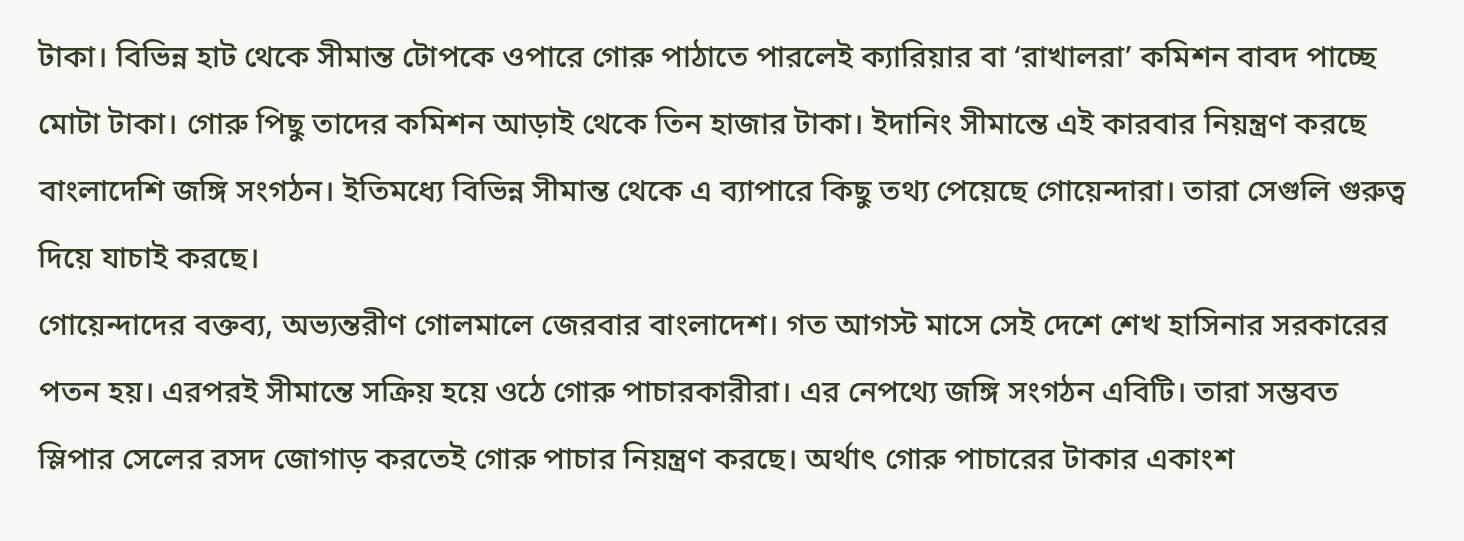টাকা। বিভিন্ন হাট থেকে সীমান্ত টোপকে ওপারে গোরু পাঠাতে পারলেই ক্যারিয়ার বা ‘রাখালরা’ কমিশন বাবদ পাচ্ছে মোটা টাকা। গোরু পিছু তাদের কমিশন আড়াই থেকে তিন হাজার টাকা। ইদানিং সীমান্তে এই কারবার নিয়ন্ত্রণ করছে বাংলাদেশি জঙ্গি সংগঠন। ইতিমধ্যে বিভিন্ন সীমান্ত থেকে এ ব্যাপারে কিছু তথ্য পেয়েছে গোয়েন্দারা। তারা সেগুলি গুরুত্ব দিয়ে যাচাই করছে।
গোয়েন্দাদের বক্তব্য, অভ্যন্তরীণ গোলমালে জেরবার বাংলাদেশ। গত আগস্ট মাসে সেই দেশে শেখ হাসিনার সরকারের পতন হয়। এরপরই সীমান্তে সক্রিয় হয়ে ওঠে গোরু পাচারকারীরা। এর নেপথ্যে জঙ্গি সংগঠন এবিটি। তারা সম্ভবত স্লিপার সেলের রসদ জোগাড় করতেই গোরু পাচার নিয়ন্ত্রণ করছে। অর্থাৎ গোরু পাচারের টাকার একাংশ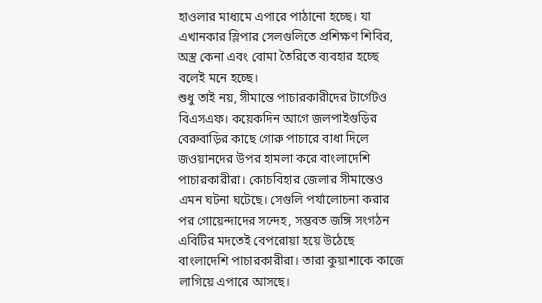হাওলার মাধ্যমে এপারে পাঠানো হচ্ছে। যা এখানকার স্লিপার সেলগুলিতে প্রশিক্ষণ শিবির, অস্ত্র কেনা এবং বোমা তৈরিতে ব্যবহার হচ্ছে বলেই মনে হচ্ছে।
শুধু তাই নয়, সীমান্তে পাচারকারীদের টার্গেটও বিএসএফ। কয়েকদিন আগে জলপাইগুড়ির বেরুবাড়ির কাছে গোরু পাচারে বাধা দিলে জওয়ানদের উপর হামলা করে বাংলাদেশি পাচারকারীরা। কোচবিহার জেলার সীমান্তেও এমন ঘটনা ঘটেছে। সেগুলি পর্যালোচনা করার পর গোয়েন্দাদের সন্দেহ, সম্ভবত জঙ্গি সংগঠন এবিটির মদতেই বেপরোয়া হয়ে উঠেছে বাংলাদেশি পাচারকারীরা। তারা কুয়াশাকে কাজে লাগিয়ে এপারে আসছে।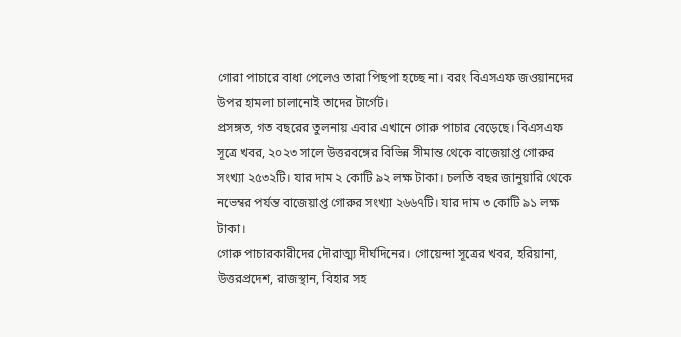গোরা পাচারে বাধা পেলেও তারা পিছপা হচ্ছে না। বরং বিএসএফ জওয়ানদের উপর হামলা চালানোই তাদের টার্গেট।
প্রসঙ্গত, গত বছরের তুলনায় এবার এখানে গোরু পাচার বেড়েছে। বিএসএফ সূত্রে খবর, ২০২৩ সালে উত্তরবঙ্গের বিভিন্ন সীমান্ত থেকে বাজেয়াপ্ত গোরুর সংখ্যা ২৫৩২টি। যার দাম ২ কোটি ৯২ লক্ষ টাকা। চলতি বছর জানুয়ারি থেকে নভেম্বর পর্যন্ত বাজেয়াপ্ত গোরুর সংখ্যা ২৬৬৭টি। যার দাম ৩ কোটি ৯১ লক্ষ টাকা।
গোরু পাচারকারীদের দৌরাত্ম্য দীর্ঘদিনের। গোয়েন্দা সূত্রের খবর, হরিয়ানা, উত্তরপ্রদেশ, রাজস্থান, বিহার সহ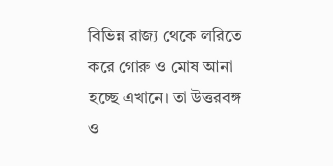বিভিন্ন রাজ্য থেকে লরিতে করে গোরু ও মোষ আনা হচ্ছে এখানে। তা উত্তরবঙ্গ ও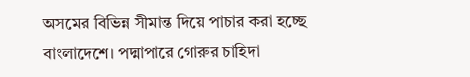অসমের বিভিন্ন সীমান্ত দিয়ে পাচার করা হচ্ছে বাংলাদেশে। পদ্মাপারে গোরুর চাহিদা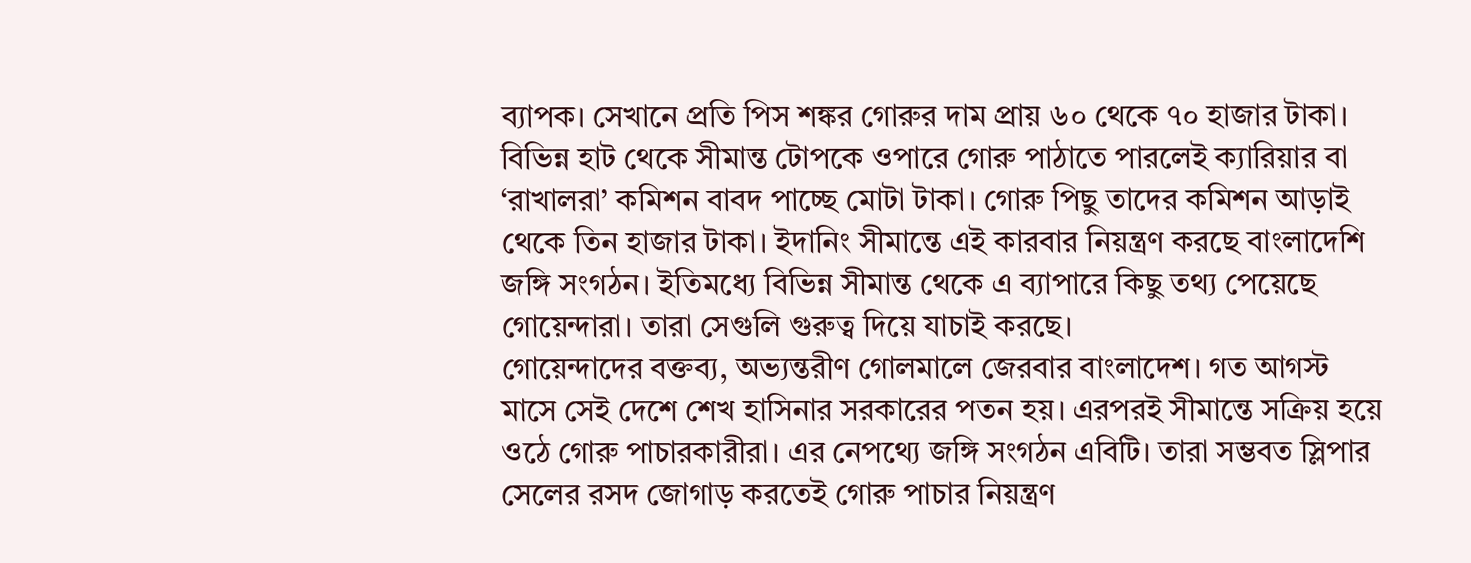ব্যাপক। সেখানে প্রতি পিস শঙ্কর গোরুর দাম প্রায় ৬০ থেকে ৭০ হাজার টাকা। বিভিন্ন হাট থেকে সীমান্ত টোপকে ওপারে গোরু পাঠাতে পারলেই ক্যারিয়ার বা ‘রাখালরা’ কমিশন বাবদ পাচ্ছে মোটা টাকা। গোরু পিছু তাদের কমিশন আড়াই থেকে তিন হাজার টাকা। ইদানিং সীমান্তে এই কারবার নিয়ন্ত্রণ করছে বাংলাদেশি জঙ্গি সংগঠন। ইতিমধ্যে বিভিন্ন সীমান্ত থেকে এ ব্যাপারে কিছু তথ্য পেয়েছে গোয়েন্দারা। তারা সেগুলি গুরুত্ব দিয়ে যাচাই করছে।
গোয়েন্দাদের বক্তব্য, অভ্যন্তরীণ গোলমালে জেরবার বাংলাদেশ। গত আগস্ট মাসে সেই দেশে শেখ হাসিনার সরকারের পতন হয়। এরপরই সীমান্তে সক্রিয় হয়ে ওঠে গোরু পাচারকারীরা। এর নেপথ্যে জঙ্গি সংগঠন এবিটি। তারা সম্ভবত স্লিপার সেলের রসদ জোগাড় করতেই গোরু পাচার নিয়ন্ত্রণ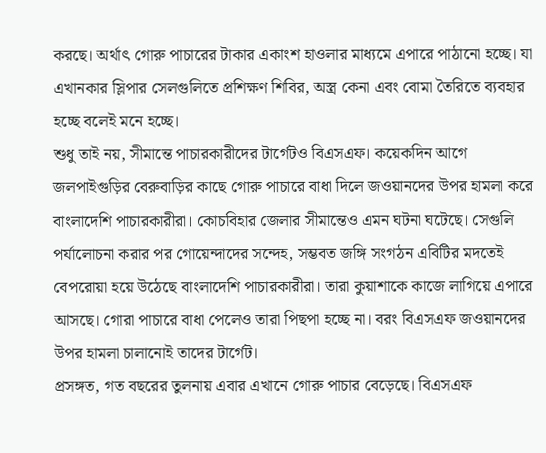করছে। অর্থাৎ গোরু পাচারের টাকার একাংশ হাওলার মাধ্যমে এপারে পাঠানো হচ্ছে। যা এখানকার স্লিপার সেলগুলিতে প্রশিক্ষণ শিবির, অস্ত্র কেনা এবং বোমা তৈরিতে ব্যবহার হচ্ছে বলেই মনে হচ্ছে।
শুধু তাই নয়, সীমান্তে পাচারকারীদের টার্গেটও বিএসএফ। কয়েকদিন আগে জলপাইগুড়ির বেরুবাড়ির কাছে গোরু পাচারে বাধা দিলে জওয়ানদের উপর হামলা করে বাংলাদেশি পাচারকারীরা। কোচবিহার জেলার সীমান্তেও এমন ঘটনা ঘটেছে। সেগুলি পর্যালোচনা করার পর গোয়েন্দাদের সন্দেহ, সম্ভবত জঙ্গি সংগঠন এবিটির মদতেই বেপরোয়া হয়ে উঠেছে বাংলাদেশি পাচারকারীরা। তারা কুয়াশাকে কাজে লাগিয়ে এপারে আসছে। গোরা পাচারে বাধা পেলেও তারা পিছপা হচ্ছে না। বরং বিএসএফ জওয়ানদের উপর হামলা চালানোই তাদের টার্গেট।
প্রসঙ্গত, গত বছরের তুলনায় এবার এখানে গোরু পাচার বেড়েছে। বিএসএফ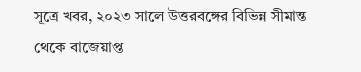সূত্রে খবর, ২০২৩ সালে উত্তরবঙ্গের বিভিন্ন সীমান্ত থেকে বাজেয়াপ্ত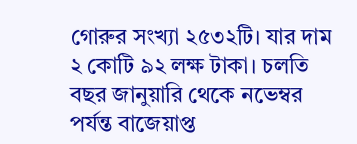গোরুর সংখ্যা ২৫৩২টি। যার দাম ২ কোটি ৯২ লক্ষ টাকা। চলতি বছর জানুয়ারি থেকে নভেম্বর পর্যন্ত বাজেয়াপ্ত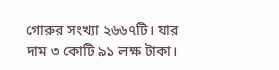গোরুর সংখ্যা ২৬৬৭টি। যার দাম ৩ কোটি ৯১ লক্ষ টাকা।